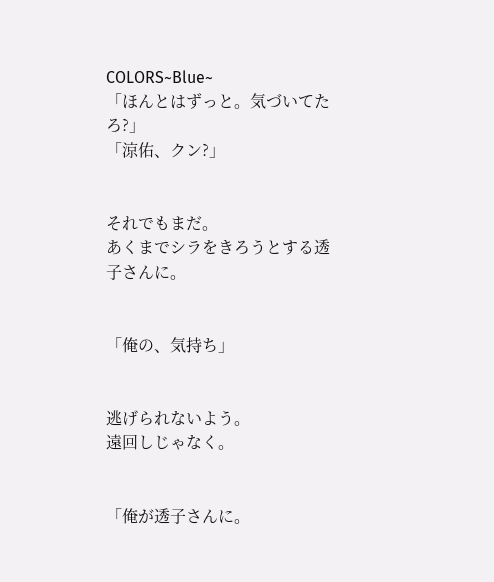COLORS~Blue~
「ほんとはずっと。気づいてたろ?」
「涼佑、クン?」


それでもまだ。
あくまでシラをきろうとする透子さんに。


「俺の、気持ち」


逃げられないよう。
遠回しじゃなく。


「俺が透子さんに。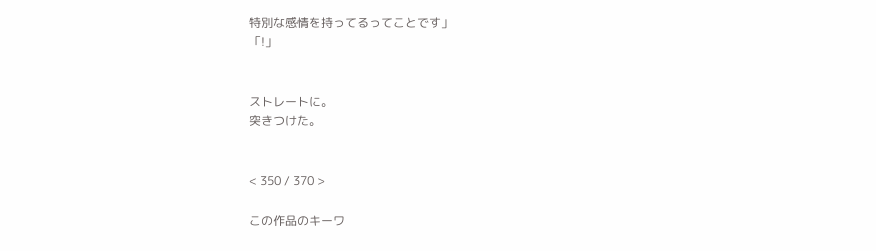特別な感情を持ってるってことです」
「!」


ストレートに。
突きつけた。


< 350 / 370 >

この作品のキーワ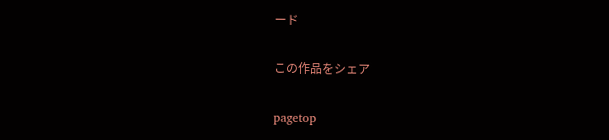ード

この作品をシェア

pagetop